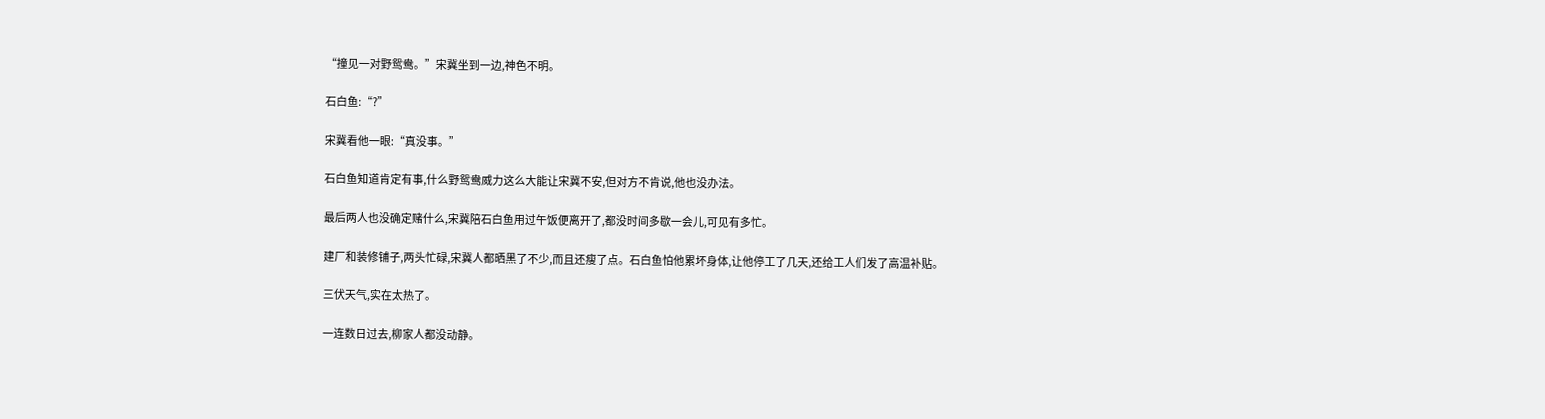“撞见一对野鸳鸯。”宋冀坐到一边,神色不明。

石白鱼:“?”

宋冀看他一眼:“真没事。”

石白鱼知道肯定有事,什么野鸳鸯威力这么大能让宋冀不安,但对方不肯说,他也没办法。

最后两人也没确定赌什么,宋冀陪石白鱼用过午饭便离开了,都没时间多歇一会儿,可见有多忙。

建厂和装修铺子,两头忙碌,宋冀人都晒黑了不少,而且还瘦了点。石白鱼怕他累坏身体,让他停工了几天,还给工人们发了高温补贴。

三伏天气,实在太热了。

一连数日过去,柳家人都没动静。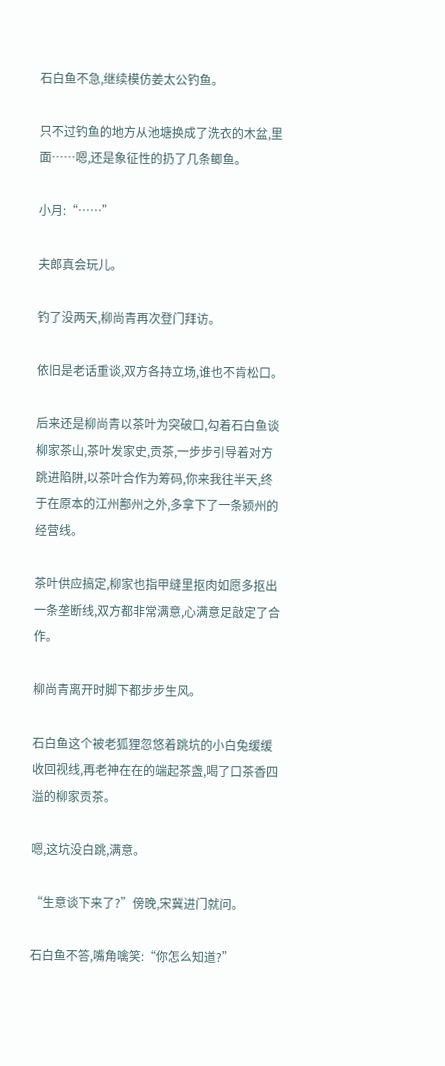石白鱼不急,继续模仿姜太公钓鱼。

只不过钓鱼的地方从池塘换成了洗衣的木盆,里面……嗯,还是象征性的扔了几条鲫鱼。

小月:“……”

夫郎真会玩儿。

钓了没两天,柳尚青再次登门拜访。

依旧是老话重谈,双方各持立场,谁也不肯松口。

后来还是柳尚青以茶叶为突破口,勾着石白鱼谈柳家茶山,茶叶发家史,贡茶,一步步引导着对方跳进陷阱,以茶叶合作为筹码,你来我往半天,终于在原本的江州鄯州之外,多拿下了一条颍州的经营线。

茶叶供应搞定,柳家也指甲缝里抠肉如愿多抠出一条垄断线,双方都非常满意,心满意足敲定了合作。

柳尚青离开时脚下都步步生风。

石白鱼这个被老狐狸忽悠着跳坑的小白兔缓缓收回视线,再老神在在的端起茶盏,喝了口茶香四溢的柳家贡茶。

嗯,这坑没白跳,满意。

“生意谈下来了?”傍晚,宋冀进门就问。

石白鱼不答,嘴角噙笑:“你怎么知道?”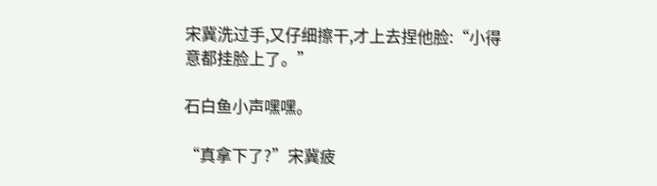宋冀洗过手,又仔细擦干,才上去捏他脸:“小得意都挂脸上了。”

石白鱼小声嘿嘿。

“真拿下了?”宋冀疲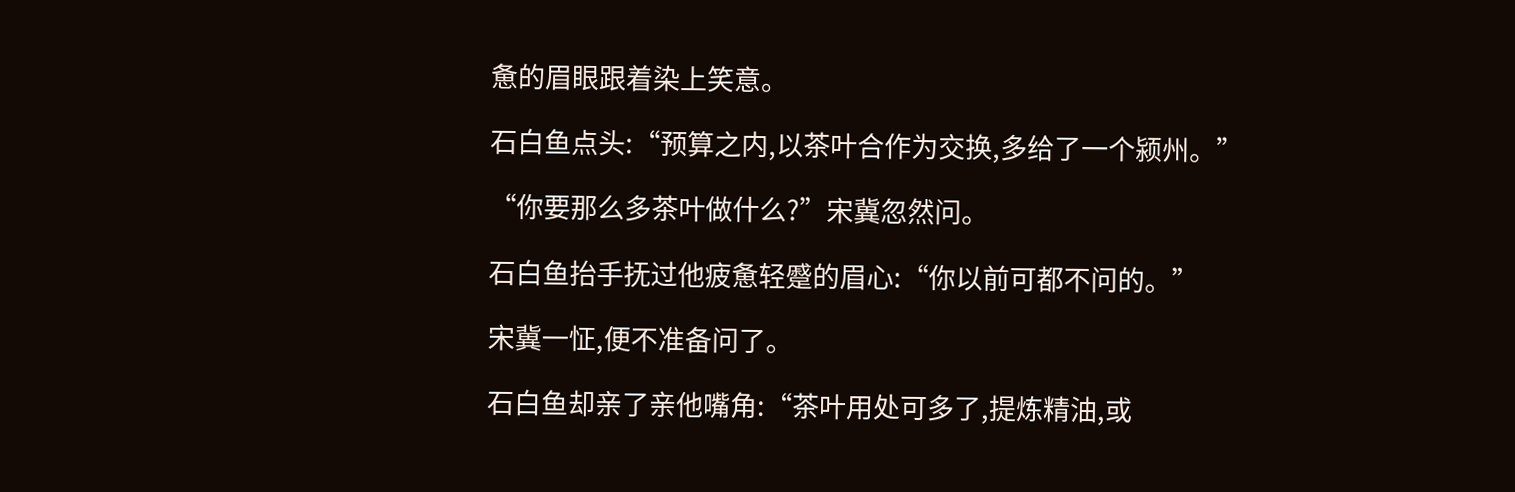惫的眉眼跟着染上笑意。

石白鱼点头:“预算之内,以茶叶合作为交换,多给了一个颍州。”

“你要那么多茶叶做什么?”宋冀忽然问。

石白鱼抬手抚过他疲惫轻蹙的眉心:“你以前可都不问的。”

宋冀一怔,便不准备问了。

石白鱼却亲了亲他嘴角:“茶叶用处可多了,提炼精油,或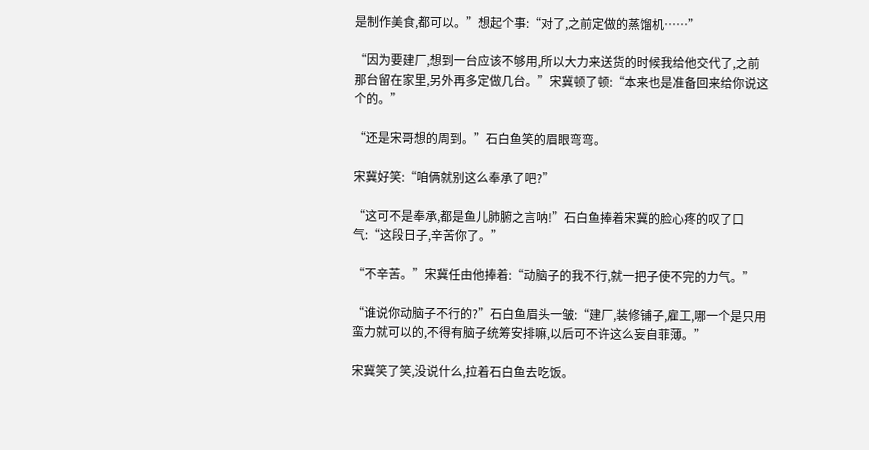是制作美食,都可以。”想起个事:“对了,之前定做的蒸馏机……”

“因为要建厂,想到一台应该不够用,所以大力来送货的时候我给他交代了,之前那台留在家里,另外再多定做几台。”宋冀顿了顿:“本来也是准备回来给你说这个的。”

“还是宋哥想的周到。”石白鱼笑的眉眼弯弯。

宋冀好笑:“咱俩就别这么奉承了吧?”

“这可不是奉承,都是鱼儿肺腑之言呐!”石白鱼捧着宋冀的脸心疼的叹了口气:“这段日子,辛苦你了。”

“不辛苦。”宋冀任由他捧着:“动脑子的我不行,就一把子使不完的力气。”

“谁说你动脑子不行的?”石白鱼眉头一皱:“建厂,装修铺子,雇工,哪一个是只用蛮力就可以的,不得有脑子统筹安排嘛,以后可不许这么妄自菲薄。”

宋冀笑了笑,没说什么,拉着石白鱼去吃饭。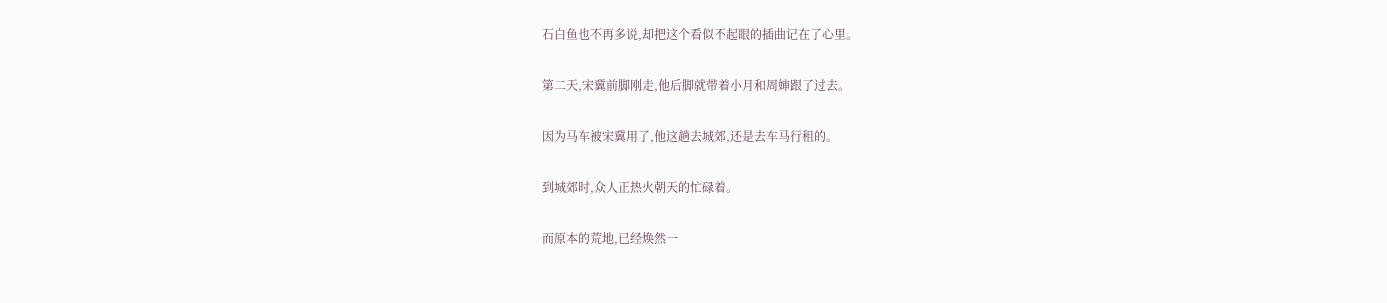石白鱼也不再多说,却把这个看似不起眼的插曲记在了心里。

第二天,宋冀前脚刚走,他后脚就带着小月和周婶跟了过去。

因为马车被宋冀用了,他这趟去城郊,还是去车马行租的。

到城郊时,众人正热火朝天的忙碌着。

而原本的荒地,已经焕然一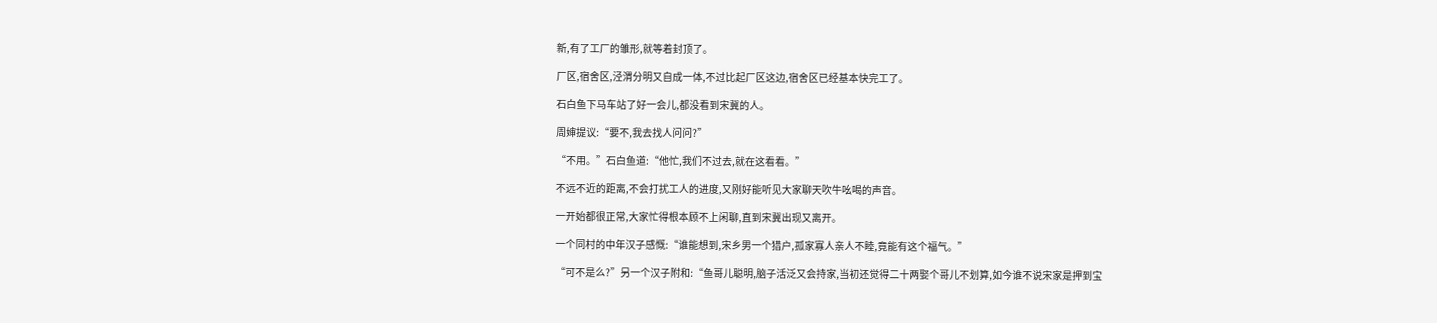新,有了工厂的雏形,就等着封顶了。

厂区,宿舍区,泾渭分明又自成一体,不过比起厂区这边,宿舍区已经基本快完工了。

石白鱼下马车站了好一会儿,都没看到宋冀的人。

周婶提议:“要不,我去找人问问?”

“不用。”石白鱼道:“他忙,我们不过去,就在这看看。”

不远不近的距离,不会打扰工人的进度,又刚好能听见大家聊天吹牛吆喝的声音。

一开始都很正常,大家忙得根本顾不上闲聊,直到宋冀出现又离开。

一个同村的中年汉子感慨:“谁能想到,宋乡男一个猎户,孤家寡人亲人不睦,竟能有这个福气。”

“可不是么?”另一个汉子附和:“鱼哥儿聪明,脑子活泛又会持家,当初还觉得二十两娶个哥儿不划算,如今谁不说宋家是押到宝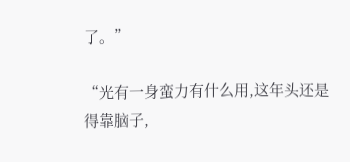了。”

“光有一身蛮力有什么用,这年头还是得靠脑子,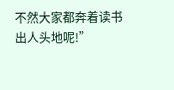不然大家都奔着读书出人头地呢!”